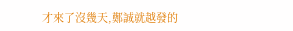才來了沒幾天,鄭誠就越發的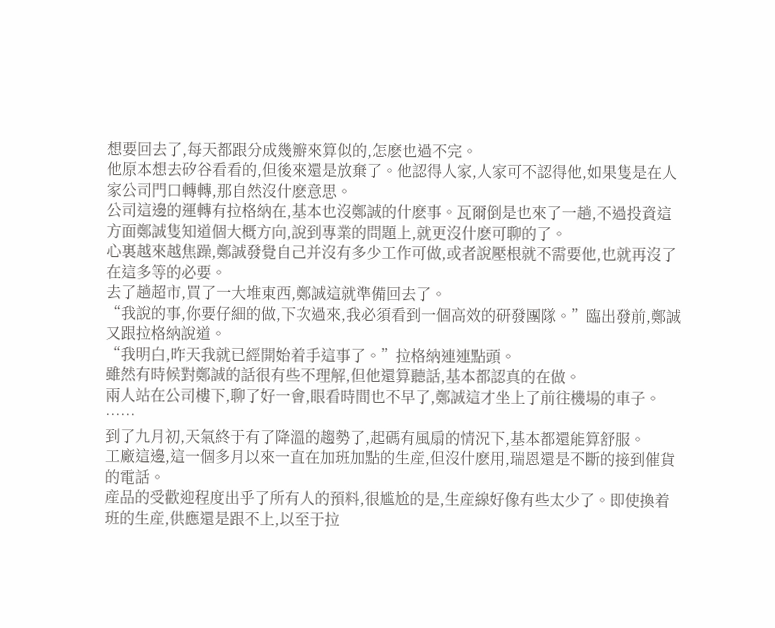想要回去了,每天都跟分成幾瓣來算似的,怎麽也過不完。
他原本想去矽谷看看的,但後來還是放棄了。他認得人家,人家可不認得他,如果隻是在人家公司門口轉轉,那自然沒什麽意思。
公司這邊的運轉有拉格納在,基本也沒鄭誠的什麽事。瓦爾倒是也來了一趟,不過投資這方面鄭誠隻知道個大概方向,說到專業的問題上,就更沒什麽可聊的了。
心裏越來越焦躁,鄭誠發覺自己并沒有多少工作可做,或者說壓根就不需要他,也就再沒了在這多等的必要。
去了趟超市,買了一大堆東西,鄭誠這就準備回去了。
“我說的事,你要仔細的做,下次過來,我必須看到一個高效的研發團隊。”臨出發前,鄭誠又跟拉格納說道。
“我明白,昨天我就已經開始着手這事了。”拉格納連連點頭。
雖然有時候對鄭誠的話很有些不理解,但他還算聽話,基本都認真的在做。
兩人站在公司樓下,聊了好一會,眼看時間也不早了,鄭誠這才坐上了前往機場的車子。
……
到了九月初,天氣終于有了降溫的趨勢了,起碼有風扇的情況下,基本都還能算舒服。
工廠這邊,這一個多月以來一直在加班加點的生産,但沒什麽用,瑞恩還是不斷的接到催貨的電話。
産品的受歡迎程度出乎了所有人的預料,很尴尬的是,生産線好像有些太少了。即使換着班的生産,供應還是跟不上,以至于拉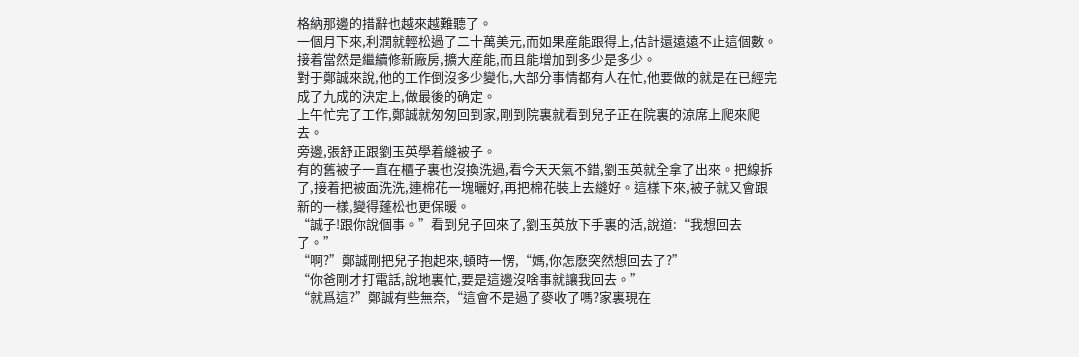格納那邊的措辭也越來越難聽了。
一個月下來,利潤就輕松過了二十萬美元,而如果産能跟得上,估計還遠遠不止這個數。
接着當然是繼續修新廠房,擴大産能,而且能增加到多少是多少。
對于鄭誠來說,他的工作倒沒多少變化,大部分事情都有人在忙,他要做的就是在已經完成了九成的決定上,做最後的确定。
上午忙完了工作,鄭誠就匆匆回到家,剛到院裏就看到兒子正在院裏的涼席上爬來爬去。
旁邊,張舒正跟劉玉英學着縫被子。
有的舊被子一直在櫃子裏也沒換洗過,看今天天氣不錯,劉玉英就全拿了出來。把線拆了,接着把被面洗洗,連棉花一塊曬好,再把棉花裝上去縫好。這樣下來,被子就又會跟新的一樣,變得蓬松也更保暖。
“誠子!跟你說個事。”看到兒子回來了,劉玉英放下手裏的活,說道:“我想回去了。”
“啊?”鄭誠剛把兒子抱起來,頓時一愣,“媽,你怎麽突然想回去了?”
“你爸剛才打電話,說地裏忙,要是這邊沒啥事就讓我回去。”
“就爲這?”鄭誠有些無奈,“這會不是過了麥收了嗎?家裏現在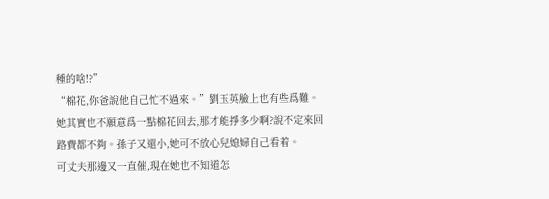種的啥!?”
“棉花,你爸說他自己忙不過來。”劉玉英臉上也有些爲難。
她其實也不願意爲一點棉花回去,那才能掙多少啊?說不定來回路費都不夠。孫子又還小,她可不放心兒媳婦自己看着。
可丈夫那邊又一直催,現在她也不知道怎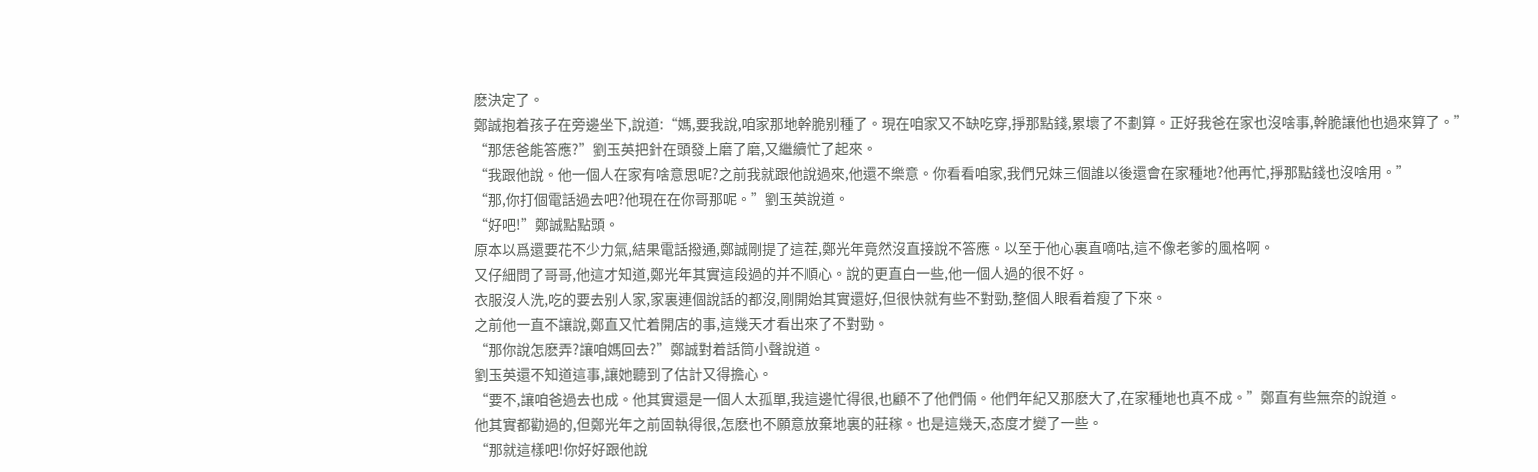麽決定了。
鄭誠抱着孩子在旁邊坐下,說道:“媽,要我說,咱家那地幹脆别種了。現在咱家又不缺吃穿,掙那點錢,累壞了不劃算。正好我爸在家也沒啥事,幹脆讓他也過來算了。”
“那恁爸能答應?”劉玉英把針在頭發上磨了磨,又繼續忙了起來。
“我跟他說。他一個人在家有啥意思呢?之前我就跟他說過來,他還不樂意。你看看咱家,我們兄妹三個誰以後還會在家種地?他再忙,掙那點錢也沒啥用。”
“那,你打個電話過去吧?他現在在你哥那呢。”劉玉英說道。
“好吧!”鄭誠點點頭。
原本以爲還要花不少力氣,結果電話撥通,鄭誠剛提了這茬,鄭光年竟然沒直接說不答應。以至于他心裏直嘀咕,這不像老爹的風格啊。
又仔細問了哥哥,他這才知道,鄭光年其實這段過的并不順心。說的更直白一些,他一個人過的很不好。
衣服沒人洗,吃的要去别人家,家裏連個說話的都沒,剛開始其實還好,但很快就有些不對勁,整個人眼看着瘦了下來。
之前他一直不讓說,鄭直又忙着開店的事,這幾天才看出來了不對勁。
“那你說怎麽弄?讓咱媽回去?”鄭誠對着話筒小聲說道。
劉玉英還不知道這事,讓她聽到了估計又得擔心。
“要不,讓咱爸過去也成。他其實還是一個人太孤單,我這邊忙得很,也顧不了他們倆。他們年紀又那麽大了,在家種地也真不成。”鄭直有些無奈的說道。
他其實都勸過的,但鄭光年之前固執得很,怎麽也不願意放棄地裏的莊稼。也是這幾天,态度才變了一些。
“那就這樣吧!你好好跟他說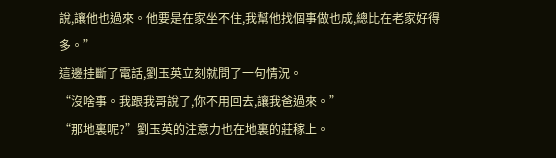說,讓他也過來。他要是在家坐不住,我幫他找個事做也成,總比在老家好得多。”
這邊挂斷了電話,劉玉英立刻就問了一句情況。
“沒啥事。我跟我哥說了,你不用回去,讓我爸過來。”
“那地裏呢?”劉玉英的注意力也在地裏的莊稼上。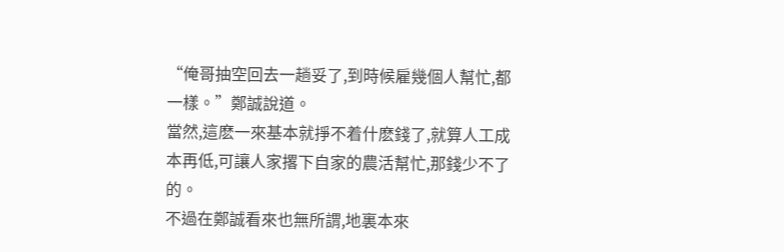“俺哥抽空回去一趟妥了,到時候雇幾個人幫忙,都一樣。”鄭誠說道。
當然,這麽一來基本就掙不着什麽錢了,就算人工成本再低,可讓人家撂下自家的農活幫忙,那錢少不了的。
不過在鄭誠看來也無所謂,地裏本來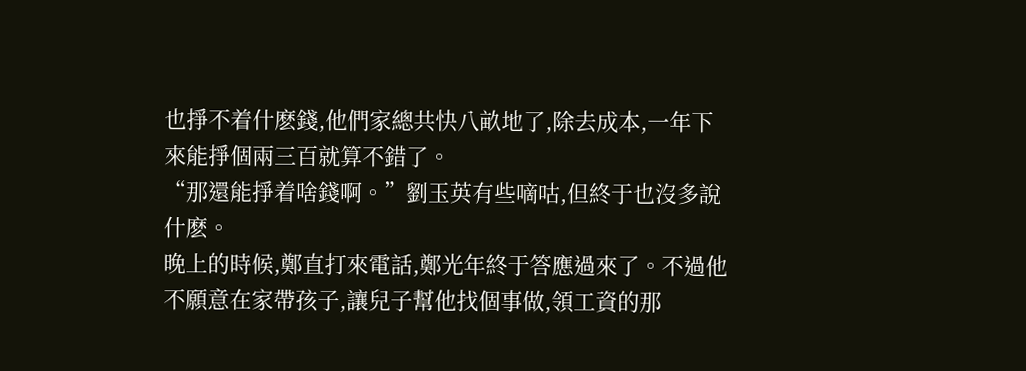也掙不着什麽錢,他們家總共快八畝地了,除去成本,一年下來能掙個兩三百就算不錯了。
“那還能掙着啥錢啊。”劉玉英有些嘀咕,但終于也沒多說什麽。
晚上的時候,鄭直打來電話,鄭光年終于答應過來了。不過他不願意在家帶孩子,讓兒子幫他找個事做,領工資的那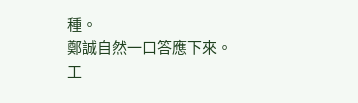種。
鄭誠自然一口答應下來。
工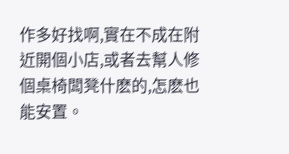作多好找啊,實在不成在附近開個小店,或者去幫人修個桌椅闆凳什麽的,怎麽也能安置。